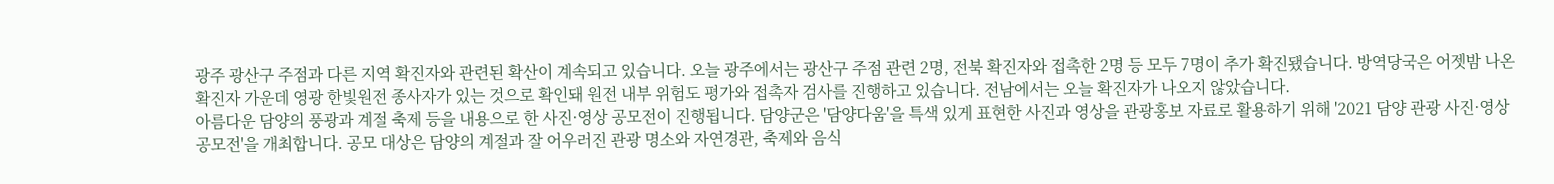광주 광산구 주점과 다른 지역 확진자와 관련된 확산이 계속되고 있습니다. 오늘 광주에서는 광산구 주점 관련 2명, 전북 확진자와 접촉한 2명 등 모두 7명이 추가 확진됐습니다. 방역당국은 어젯밤 나온 확진자 가운데 영광 한빛원전 종사자가 있는 것으로 확인돼 원전 내부 위험도 평가와 접촉자 검사를 진행하고 있습니다. 전남에서는 오늘 확진자가 나오지 않았습니다.
아름다운 담양의 풍광과 계절 축제 등을 내용으로 한 사진·영상 공모전이 진행됩니다. 담양군은 '담양다움'을 특색 있게 표현한 사진과 영상을 관광홍보 자료로 활용하기 위해 '2021 담양 관광 사진·영상 공모전'을 개최합니다. 공모 대상은 담양의 계절과 잘 어우러진 관광 명소와 자연경관, 축제와 음식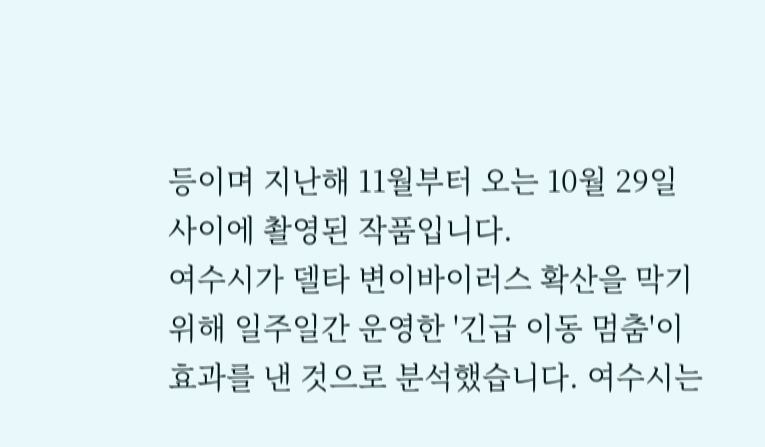등이며 지난해 11월부터 오는 10월 29일 사이에 촬영된 작품입니다.
여수시가 델타 변이바이러스 확산을 막기 위해 일주일간 운영한 '긴급 이동 멈춤'이 효과를 낸 것으로 분석했습니다. 여수시는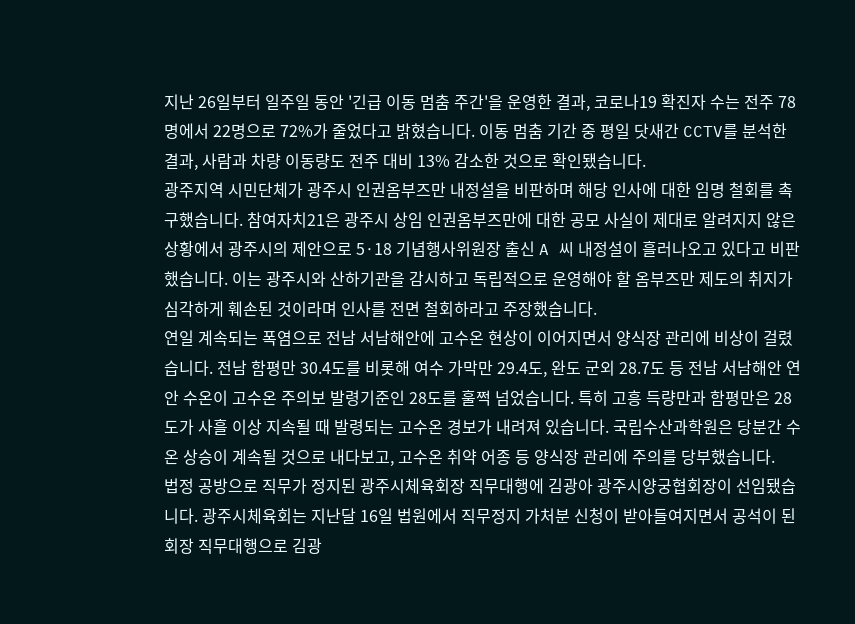지난 26일부터 일주일 동안 '긴급 이동 멈춤 주간'을 운영한 결과, 코로나19 확진자 수는 전주 78명에서 22명으로 72%가 줄었다고 밝혔습니다. 이동 멈춤 기간 중 평일 닷새간 CCTV를 분석한 결과, 사람과 차량 이동량도 전주 대비 13% 감소한 것으로 확인됐습니다.
광주지역 시민단체가 광주시 인권옴부즈만 내정설을 비판하며 해당 인사에 대한 임명 철회를 촉구했습니다. 참여자치21은 광주시 상임 인권옴부즈만에 대한 공모 사실이 제대로 알려지지 않은 상황에서 광주시의 제안으로 5·18 기념행사위원장 출신 A 씨 내정설이 흘러나오고 있다고 비판했습니다. 이는 광주시와 산하기관을 감시하고 독립적으로 운영해야 할 옴부즈만 제도의 취지가 심각하게 훼손된 것이라며 인사를 전면 철회하라고 주장했습니다.
연일 계속되는 폭염으로 전남 서남해안에 고수온 현상이 이어지면서 양식장 관리에 비상이 걸렸습니다. 전남 함평만 30.4도를 비롯해 여수 가막만 29.4도, 완도 군외 28.7도 등 전남 서남해안 연안 수온이 고수온 주의보 발령기준인 28도를 훌쩍 넘었습니다. 특히 고흥 득량만과 함평만은 28도가 사흘 이상 지속될 때 발령되는 고수온 경보가 내려져 있습니다. 국립수산과학원은 당분간 수온 상승이 계속될 것으로 내다보고, 고수온 취약 어종 등 양식장 관리에 주의를 당부했습니다.
법정 공방으로 직무가 정지된 광주시체육회장 직무대행에 김광아 광주시양궁협회장이 선임됐습니다. 광주시체육회는 지난달 16일 법원에서 직무정지 가처분 신청이 받아들여지면서 공석이 된 회장 직무대행으로 김광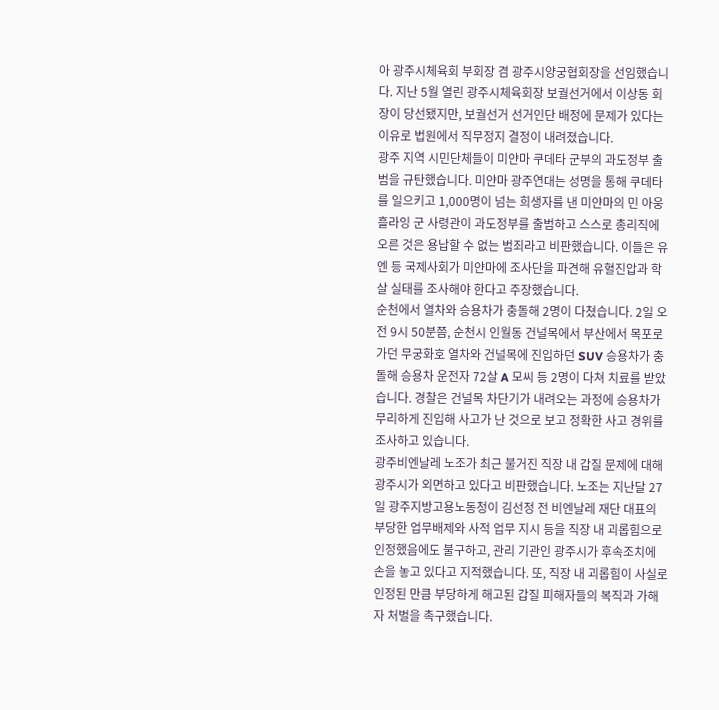아 광주시체육회 부회장 겸 광주시양궁협회장을 선임했습니다. 지난 5월 열린 광주시체육회장 보궐선거에서 이상동 회장이 당선됐지만, 보궐선거 선거인단 배정에 문제가 있다는 이유로 법원에서 직무정지 결정이 내려졌습니다.
광주 지역 시민단체들이 미얀마 쿠데타 군부의 과도정부 출범을 규탄했습니다. 미얀마 광주연대는 성명을 통해 쿠데타를 일으키고 1,000명이 넘는 희생자를 낸 미얀마의 민 아웅 흘라잉 군 사령관이 과도정부를 출범하고 스스로 총리직에 오른 것은 용납할 수 없는 범죄라고 비판했습니다. 이들은 유엔 등 국제사회가 미얀마에 조사단을 파견해 유혈진압과 학살 실태를 조사해야 한다고 주장했습니다.
순천에서 열차와 승용차가 충돌해 2명이 다쳤습니다. 2일 오전 9시 50분쯤, 순천시 인월동 건널목에서 부산에서 목포로 가던 무궁화호 열차와 건널목에 진입하던 SUV 승용차가 충돌해 승용차 운전자 72살 A 모씨 등 2명이 다쳐 치료를 받았습니다. 경찰은 건널목 차단기가 내려오는 과정에 승용차가 무리하게 진입해 사고가 난 것으로 보고 정확한 사고 경위를 조사하고 있습니다.
광주비엔날레 노조가 최근 불거진 직장 내 갑질 문제에 대해 광주시가 외면하고 있다고 비판했습니다. 노조는 지난달 27일 광주지방고용노동청이 김선정 전 비엔날레 재단 대표의 부당한 업무배제와 사적 업무 지시 등을 직장 내 괴롭힘으로 인정했음에도 불구하고, 관리 기관인 광주시가 후속조치에 손을 놓고 있다고 지적했습니다. 또, 직장 내 괴롭힘이 사실로 인정된 만큼 부당하게 해고된 갑질 피해자들의 복직과 가해자 처벌을 촉구했습니다.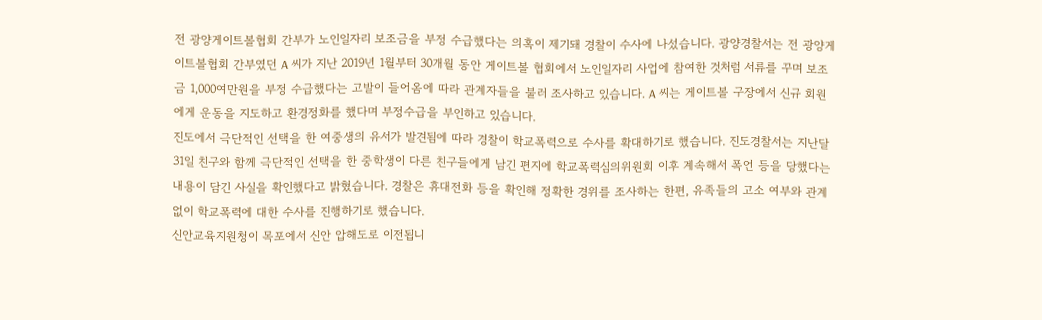전 광양게이트볼협회 간부가 노인일자리 보조금을 부정 수급했다는 의혹이 제기돼 경찰이 수사에 나섰습니다. 광양경찰서는 전 광양게이트볼협회 간부였던 A 씨가 지난 2019년 1월부터 30개월 동안 게이트볼 협회에서 노인일자리 사업에 참여한 것처럼 서류를 꾸며 보조금 1,000여만원을 부정 수급했다는 고발이 들어옴에 따라 관계자들을 불러 조사하고 있습니다. A 씨는 게이트볼 구장에서 신규 회원에게 운동을 지도하고 환경정화를 했다며 부정수급을 부인하고 있습니다.
진도에서 극단적인 선택을 한 여중생의 유서가 발견됨에 따라 경찰이 학교폭력으로 수사를 확대하기로 했습니다. 진도경찰서는 지난달 31일 친구와 함께 극단적인 선택을 한 중학생이 다른 친구들에게 남긴 편지에 학교폭력심의위원회 이후 계속해서 폭언 등을 당했다는 내용이 담긴 사실을 확인했다고 밝혔습니다. 경찰은 휴대전화 등을 확인해 정확한 경위를 조사하는 한편, 유족들의 고소 여부와 관계없이 학교폭력에 대한 수사를 진행하기로 했습니다.
신안교육지원청이 목포에서 신안 압해도로 이전됩니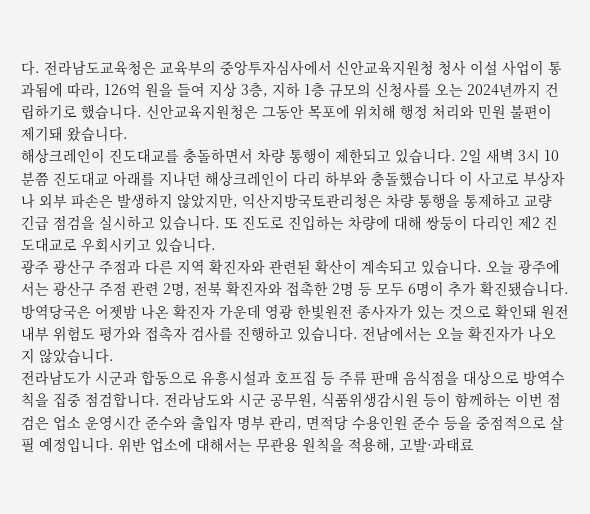다. 전라남도교육청은 교육부의 중앙투자심사에서 신안교육지원청 청사 이설 사업이 통과됨에 따라, 126억 원을 들여 지상 3층, 지하 1층 규모의 신청사를 오는 2024년까지 건립하기로 했습니다. 신안교육지원청은 그동안 목포에 위치해 행정 처리와 민원 불편이 제기돼 왔습니다.
해상크레인이 진도대교를 충돌하면서 차량 통행이 제한되고 있습니다. 2일 새벽 3시 10분쯤 진도대교 아래를 지나던 해상크레인이 다리 하부와 충돌했습니다 이 사고로 부상자나 외부 파손은 발생하지 않았지만, 익산지방국토관리청은 차량 통행을 통제하고 교량 긴급 점검을 실시하고 있습니다. 또 진도로 진입하는 차량에 대해 쌍둥이 다리인 제2 진도대교로 우회시키고 있습니다.
광주 광산구 주점과 다른 지역 확진자와 관련된 확산이 계속되고 있습니다. 오늘 광주에서는 광산구 주점 관련 2명, 전북 확진자와 접촉한 2명 등 모두 6명이 추가 확진됐습니다. 방역당국은 어젯밤 나온 확진자 가운데 영광 한빛원전 종사자가 있는 것으로 확인돼 원전 내부 위험도 평가와 접촉자 검사를 진행하고 있습니다. 전남에서는 오늘 확진자가 나오지 않았습니다.
전라남도가 시군과 합동으로 유흥시설과 호프집 등 주류 판매 음식점을 대상으로 방역수칙을 집중 점검합니다. 전라남도와 시군 공무원, 식품위생감시원 등이 함께하는 이번 점검은 업소 운영시간 준수와 출입자 명부 관리, 면적당 수용인원 준수 등을 중점적으로 살필 예정입니다. 위반 업소에 대해서는 무관용 원칙을 적용해, 고발·과태료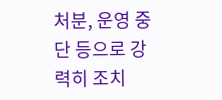처분, 운영 중단 등으로 강력히 조치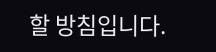할 방침입니다.